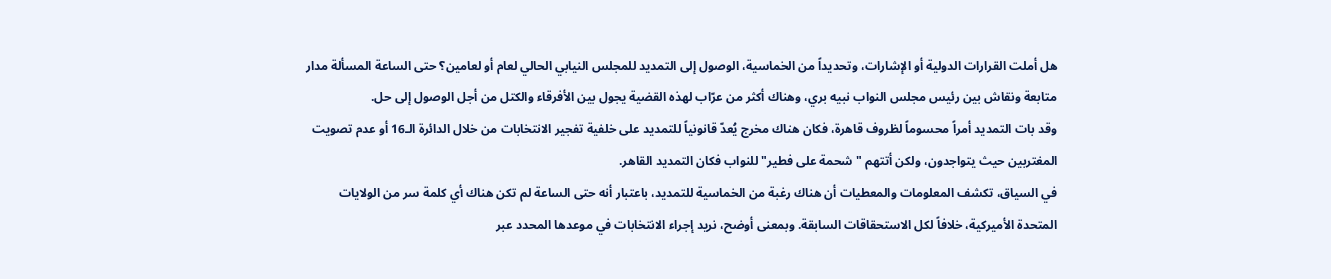هل أملت القرارات الدولية أو الإشارات، وتحديداً من الخماسية، الوصول إلى التمديد للمجلس النيابي الحالي لعام أو لعامين؟ حتى الساعة المسألة مدار متابعة ونقاش بين رئيس مجلس النواب نبيه بري، وهناك أكثر من عرّاب لهذه القضية يجول بين الأفرقاء والكتل من أجل الوصول إلى حل.
وقد بات التمديد أمراً محسوماً لظروف قاهرة، فكان هناك مخرج يُعدّ قانونياً للتمديد على خلفية تفجير الانتخابات من خلال الدائرة الـ16 أو عدم تصويت المغتربين حيث يتواجدون، ولكن أتتهم "شحمة على فطير" للنواب فكان التمديد القاهر.
في السياق، تكشف المعلومات والمعطيات أن هناك رغبة من الخماسية للتمديد، باعتبار أنه حتى الساعة لم تكن هناك أي كلمة سر من الولايات المتحدة الأميركية، خلافاً لكل الاستحقاقات السابقة. وبمعنى أوضح، نريد إجراء الانتخابات في موعدها المحدد عبر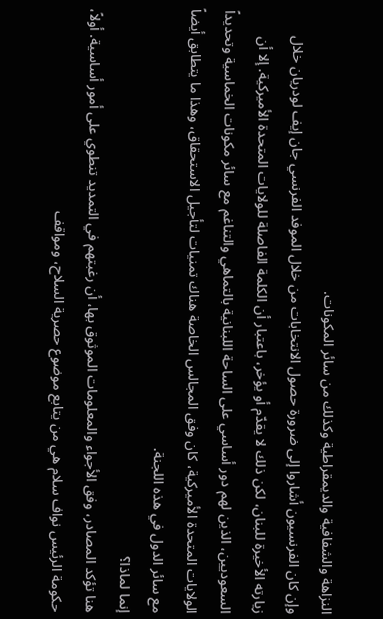النزاهة والشفافية والديمقراطية وكذلك من سائر المكونات.
وإن كان الفرنسيون أشاروا إلى ضرورة حصول الانتخابات من خلال الموفد الفرنسي جان إيف لودريان خلال زيارته الأخيرة للبنان، لكن ذلك لا يقدّم أو يؤخر، باعتبار أن الكلمة الفاصلة للولايات المتحدة الأميركية. إلا أن السعوديين، الذين لهم دور أساسي على الساحة اللبنانية بالتماهي والتناغم مع سائر مكونات الخماسية وتحديداً الولايات المتحدة الأميركية، كان وفق المجالس الخاصة هناك تمنيات لتأجيل الاستحقاق، وهذا ما يتطابق أيضاً مع سائر الدول في هذه اللجنة.
إنما لماذا؟
هنا تؤكد المصادر، وفق الأجواء والمعلومات الموثوق بها، أن رغبتهم في التمديد تنطوي على أمور أساسية. أولاً، حكومة الرئيس نواف سلام هي من يتابع موضوع حصرية السلاح، ومواقف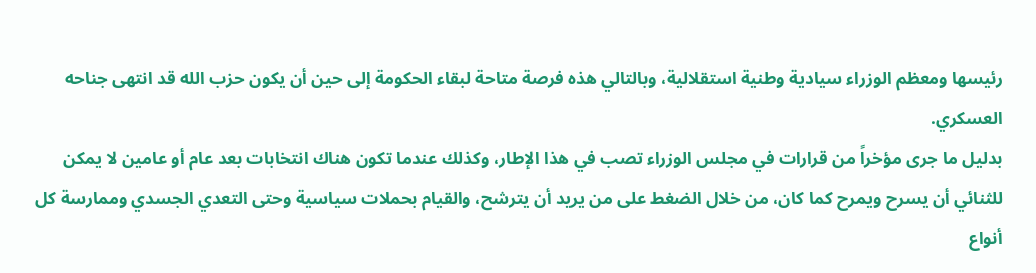رئيسها ومعظم الوزراء سيادية وطنية استقلالية، وبالتالي هذه فرصة متاحة لبقاء الحكومة إلى حين أن يكون حزب الله قد انتهى جناحه العسكري.
بدليل ما جرى مؤخراً من قرارات في مجلس الوزراء تصب في هذا الإطار، وكذلك عندما تكون هناك انتخابات بعد عام أو عامين لا يمكن للثنائي أن يسرح ويمرح كما كان، من خلال الضغط على من يريد أن يترشح، والقيام بحملات سياسية وحتى التعدي الجسدي وممارسة كل أنواع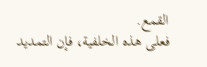القمع.
فعلى هذه الخلفية، فإن التمديد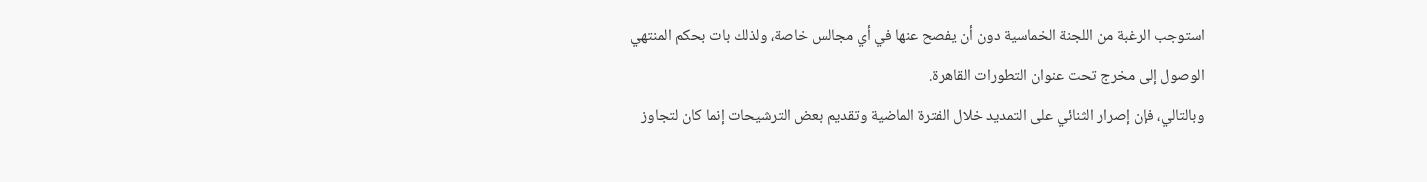استوجب الرغبة من اللجنة الخماسية دون أن يفصح عنها في أي مجالس خاصة، ولذلك بات بحكم المنتهي الوصول إلى مخرج تحت عنوان التطورات القاهرة.
وبالتالي، فإن إصرار الثنائي على التمديد خلال الفترة الماضية وتقديم بعض الترشيحات إنما كان لتجاوز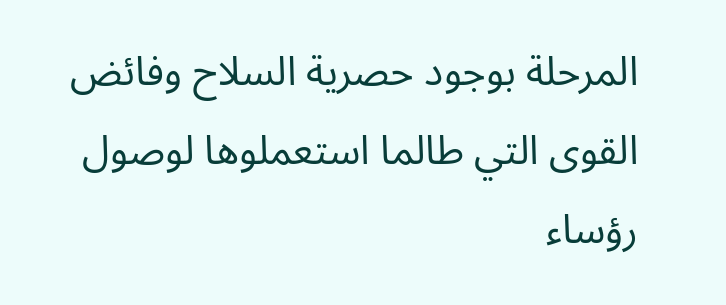المرحلة بوجود حصرية السلاح وفائض القوى التي طالما استعملوها لوصول رؤساء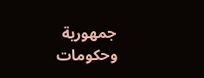جمهورية وحكومات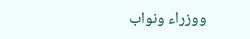ووزراء ونواب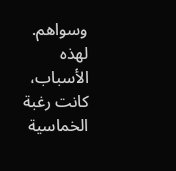وسواهم.
لهذه الأسباب، كانت رغبة الخماسية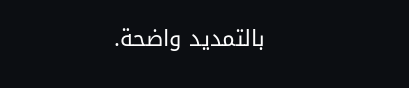بالتمديد واضحة.